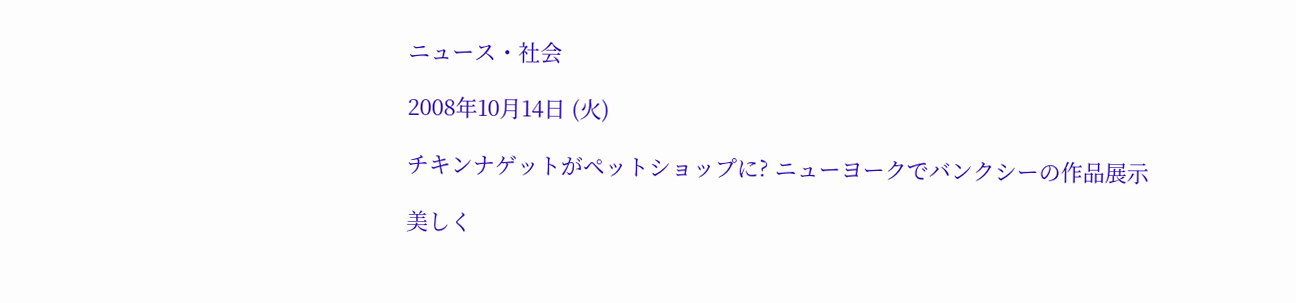ニュース・社会

2008年10月14日 (火)

チキンナゲットがペットショップに? ニューヨークでバンクシーの作品展示

美しく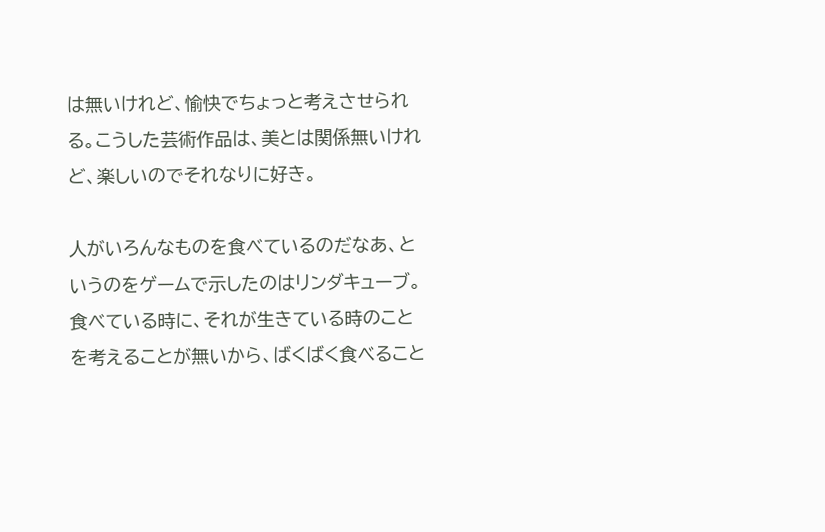は無いけれど、愉快でちょっと考えさせられる。こうした芸術作品は、美とは関係無いけれど、楽しいのでそれなりに好き。

人がいろんなものを食べているのだなあ、というのをゲームで示したのはリンダキューブ。食べている時に、それが生きている時のことを考えることが無いから、ばくばく食べること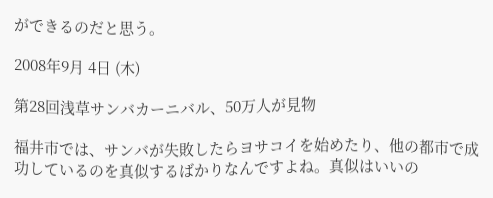ができるのだと思う。

2008年9月 4日 (木)

第28回浅草サンバカーニバル、50万人が見物

福井市では、サンバが失敗したらヨサコイを始めたり、他の都市で成功しているのを真似するばかりなんですよね。真似はいいの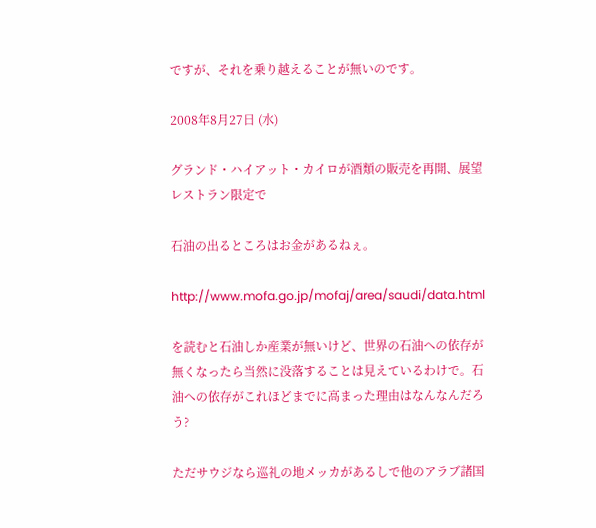ですが、それを乗り越えることが無いのです。

2008年8月27日 (水)

グランド・ハイアット・カイロが酒類の販売を再開、展望レストラン限定で

石油の出るところはお金があるねぇ。

http://www.mofa.go.jp/mofaj/area/saudi/data.html

を読むと石油しか産業が無いけど、世界の石油への依存が無くなったら当然に没落することは見えているわけで。石油への依存がこれほどまでに高まった理由はなんなんだろう?

ただサウジなら巡礼の地メッカがあるしで他のアラブ諸国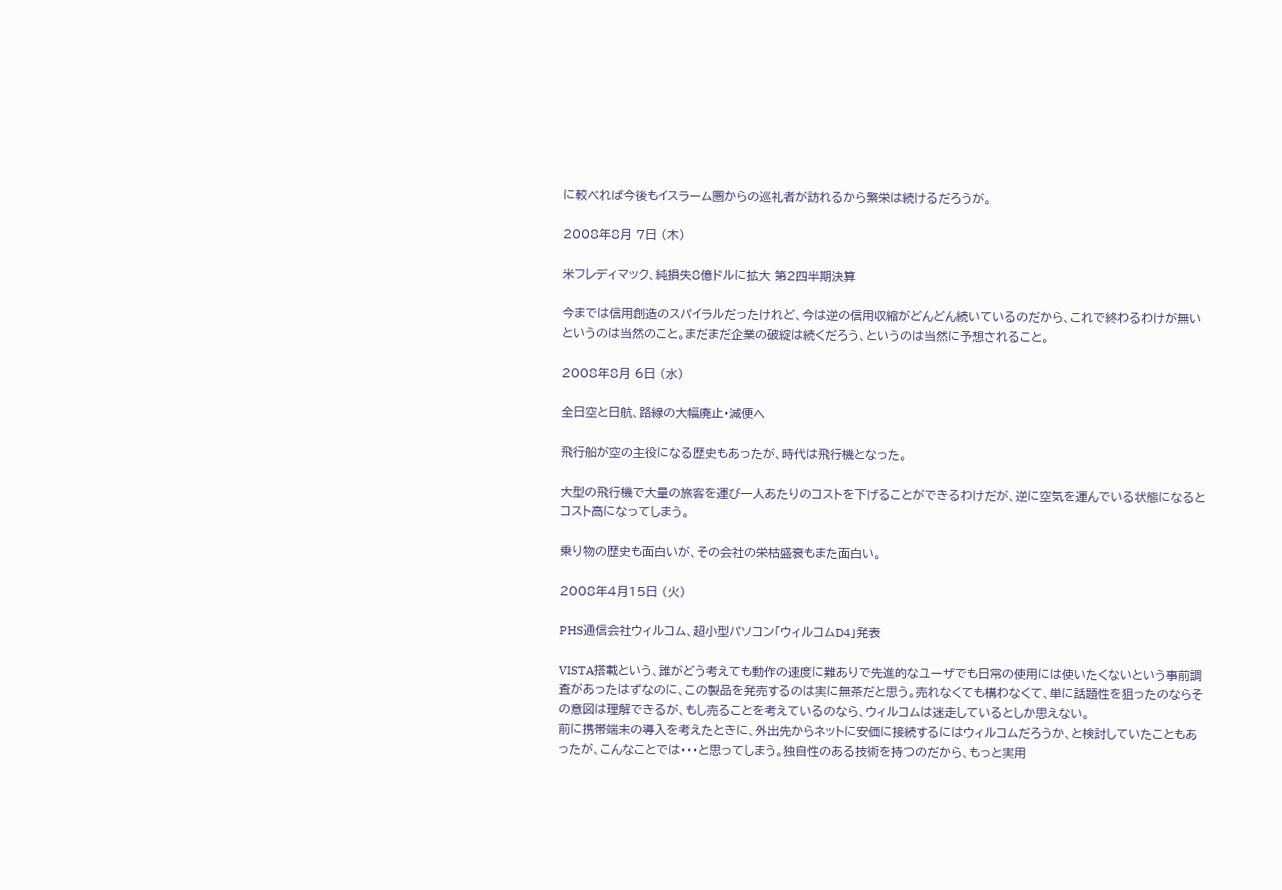に較べれば今後もイスラーム圏からの巡礼者が訪れるから繁栄は続けるだろうが。

2008年8月 7日 (木)

米フレディマック、純損失8億ドルに拡大 第2四半期決算

今までは信用創造のスパイラルだったけれど、今は逆の信用収縮がどんどん続いているのだから、これで終わるわけが無いというのは当然のこと。まだまだ企業の破綻は続くだろう、というのは当然に予想されること。

2008年8月 6日 (水)

全日空と日航、路線の大幅廃止・減便へ

飛行船が空の主役になる歴史もあったが、時代は飛行機となった。

大型の飛行機で大量の旅客を運び一人あたりのコストを下げることができるわけだが、逆に空気を運んでいる状態になるとコスト高になってしまう。

乗り物の歴史も面白いが、その会社の栄枯盛衰もまた面白い。

2008年4月15日 (火)

PHS通信会社ウィルコム、超小型パソコン「ウィルコムD4」発表

VISTA搭載という、誰がどう考えても動作の速度に難ありで先進的なユーザでも日常の使用には使いたくないという事前調査があったはずなのに、この製品を発売するのは実に無茶だと思う。売れなくても構わなくて、単に話題性を狙ったのならその意図は理解できるが、もし売ることを考えているのなら、ウィルコムは迷走しているとしか思えない。
前に携帯端末の導入を考えたときに、外出先からネットに安価に接続するにはウィルコムだろうか、と検討していたこともあったが、こんなことでは・・・と思ってしまう。独自性のある技術を持つのだから、もっと実用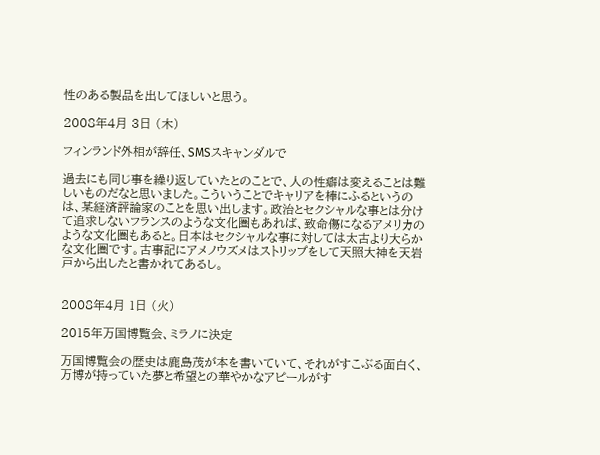性のある製品を出してほしいと思う。

2008年4月 3日 (木)

フィンランド外相が辞任、SMSスキャンダルで

過去にも同じ事を繰り返していたとのことで、人の性癖は変えることは難しいものだなと思いました。こういうことでキャリアを棒にふるというのは、某経済評論家のことを思い出します。政治とセクシャルな事とは分けて追求しないフランスのような文化圏もあれば、致命傷になるアメリカのような文化圏もあると。日本はセクシャルな事に対しては太古より大らかな文化圏です。古事記にアメノウズメはストリップをして天照大神を天岩戸から出したと書かれてあるし。


2008年4月 1日 (火)

2015年万国博覧会、ミラノに決定

万国博覧会の歴史は鹿島茂が本を書いていて、それがすこぶる面白く、万博が持っていた夢と希望との華やかなアピールがす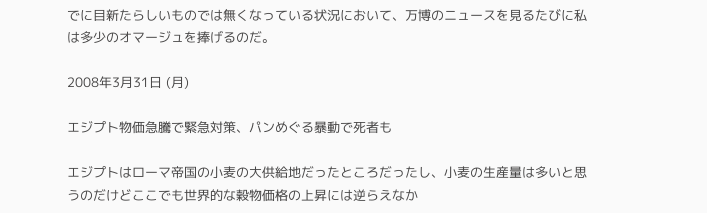でに目新たらしいものでは無くなっている状況において、万博のニュースを見るたびに私は多少のオマージュを捧げるのだ。

2008年3月31日 (月)

エジプト物価急騰で緊急対策、パンめぐる暴動で死者も

エジプトはローマ帝国の小麦の大供給地だったところだったし、小麦の生産量は多いと思うのだけどここでも世界的な穀物価格の上昇には逆らえなか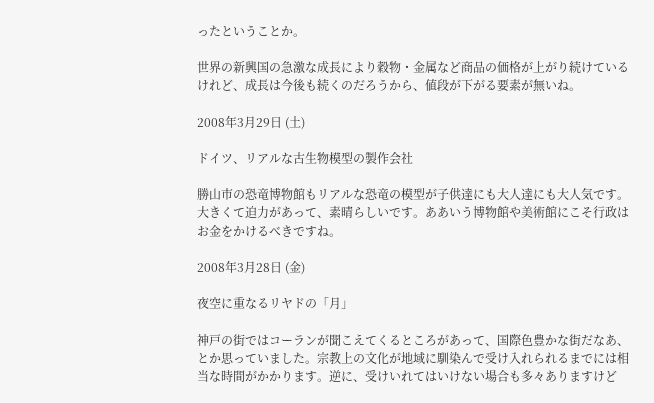ったということか。

世界の新興国の急激な成長により穀物・金属など商品の価格が上がり続けているけれど、成長は今後も続くのだろうから、値段が下がる要素が無いね。

2008年3月29日 (土)

ドイツ、リアルな古生物模型の製作会社

勝山市の恐竜博物館もリアルな恐竜の模型が子供達にも大人達にも大人気です。大きくて迫力があって、素晴らしいです。ああいう博物館や美術館にこそ行政はお金をかけるべきですね。

2008年3月28日 (金)

夜空に重なるリヤドの「月」

神戸の街ではコーランが聞こえてくるところがあって、国際色豊かな街だなあ、とか思っていました。宗教上の文化が地域に馴染んで受け入れられるまでには相当な時間がかかります。逆に、受けいれてはいけない場合も多々ありますけど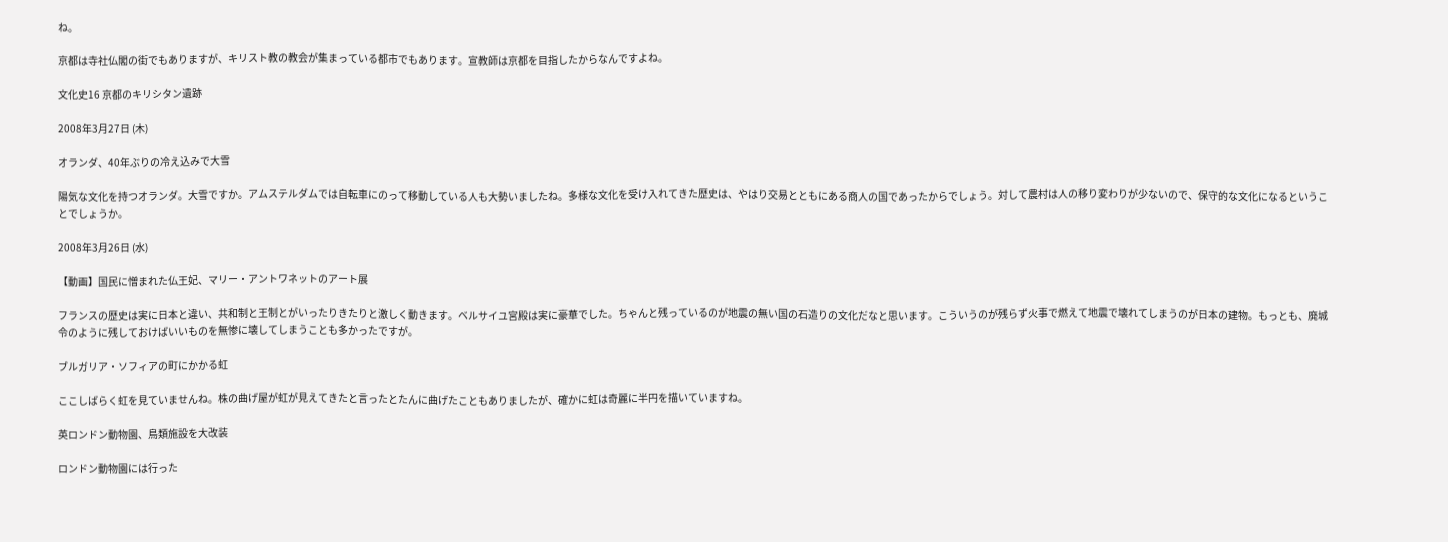ね。

京都は寺社仏閣の街でもありますが、キリスト教の教会が集まっている都市でもあります。宣教師は京都を目指したからなんですよね。

文化史16 京都のキリシタン遺跡

2008年3月27日 (木)

オランダ、40年ぶりの冷え込みで大雪

陽気な文化を持つオランダ。大雪ですか。アムステルダムでは自転車にのって移動している人も大勢いましたね。多様な文化を受け入れてきた歴史は、やはり交易とともにある商人の国であったからでしょう。対して農村は人の移り変わりが少ないので、保守的な文化になるということでしょうか。

2008年3月26日 (水)

【動画】国民に憎まれた仏王妃、マリー・アントワネットのアート展

フランスの歴史は実に日本と違い、共和制と王制とがいったりきたりと激しく動きます。ベルサイユ宮殿は実に豪華でした。ちゃんと残っているのが地震の無い国の石造りの文化だなと思います。こういうのが残らず火事で燃えて地震で壊れてしまうのが日本の建物。もっとも、廃城令のように残しておけばいいものを無惨に壊してしまうことも多かったですが。

ブルガリア・ソフィアの町にかかる虹

ここしばらく虹を見ていませんね。株の曲げ屋が虹が見えてきたと言ったとたんに曲げたこともありましたが、確かに虹は奇麗に半円を描いていますね。

英ロンドン動物園、鳥類施設を大改装

ロンドン動物園には行った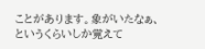ことがあります。象がいたなぁ、というくらいしか覚えて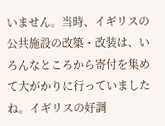いません。当時、イギリスの公共施設の改築・改装は、いろんなところから寄付を集めて大がかりに行っていましたね。イギリスの好調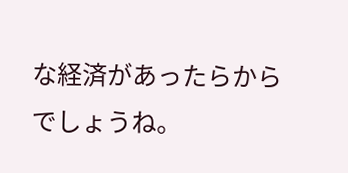な経済があったらからでしょうね。